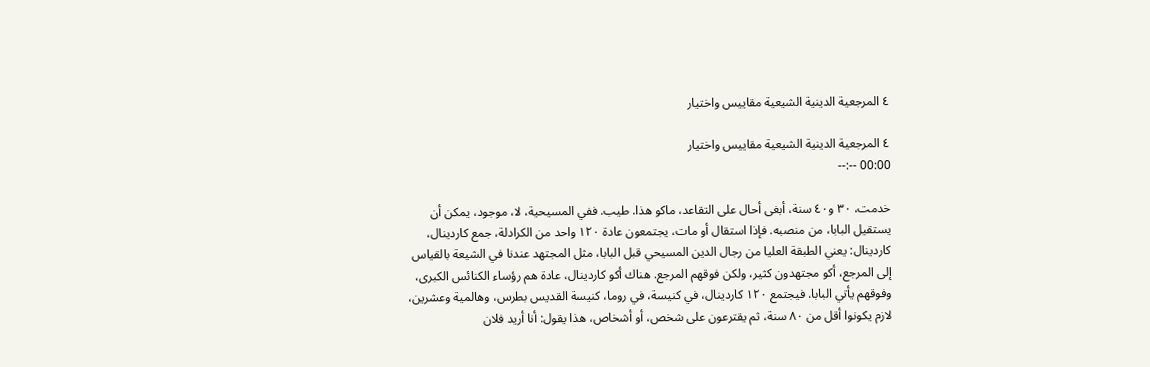٤ المرجعية الدينية الشيعية مقاييس واختيار

٤ المرجعية الدينية الشيعية مقاييس واختيار
00:00 --:--

خدمت، ٣٠ و٤٠ سنة، أبغى أحال على التقاعد، ماكو هذا. طيب. ففي المسيحية، لا، موجود، يمكن أن يستقيل البابا، من منصبه. فإذا استقال أو مات، يجتمعون عادة ١٢٠ واحد من الكرادلة، جمع كاردينال، كاردينال: يعني الطبقة العليا من رجال الدين المسيحي قبل البابا، مثل المجتهد عندنا في الشيعة بالقياس إلى المرجع، أكو مجتهدون كثير، ولكن فوقهم المرجع. هناك أكو كاردينال، عادة هم رؤساء الكنائس الكبرى، وفوقهم يأتي البابا. فيجتمع ١٢٠ كاردينال، في كنيسة، في روما، كنيسة القديس بطرس، وهالمية وعشرين، لازم يكونوا أقل من ٨٠ سنة، ثم يقترعون على شخص، أو أشخاص، هذا يقول: أنا أريد فلان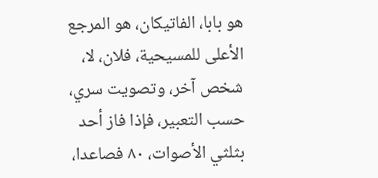هو بابا، الفاتيكان، هو المرجع الأعلى للمسيحية، فلان، لا، شخص آخر، وتصويت سري، حسب التعبير، فإذا فاز أحد بثلثي الأصوات، ٨٠ فصاعدا،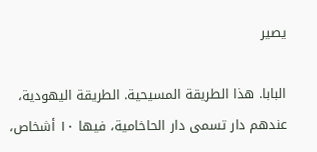يصير

البابا. هذا الطريقة المسيحية. الطريقة اليهودية، عندهم دار تسمى دار الحاخامية، فيها ١٠ أشخاص،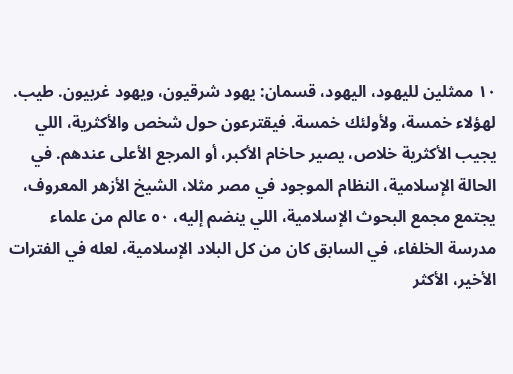١٠ ممثلين لليهود، اليهود، قسمان: يهود شرقيون، ويهود غربيون. طيب. لهؤلاء خمسة، ولأولئك خمسة. فيقترعون حول شخص والأكثرية، اللي يجيب الأكثرية خلاص، يصير حاخام الأكبر، أو المرجع الأعلى عندهم. في الحالة الإسلامية، النظام الموجود في مصر مثلا، الشيخ الأزهر المعروف، يجتمع مجمع البحوث الإسلامية، اللي ينضم إليه، ٥٠ عالم من علماء مدرسة الخلفاء، في السابق كان من كل البلاد الإسلامية، لعله في الفترات الأخير، الأكثر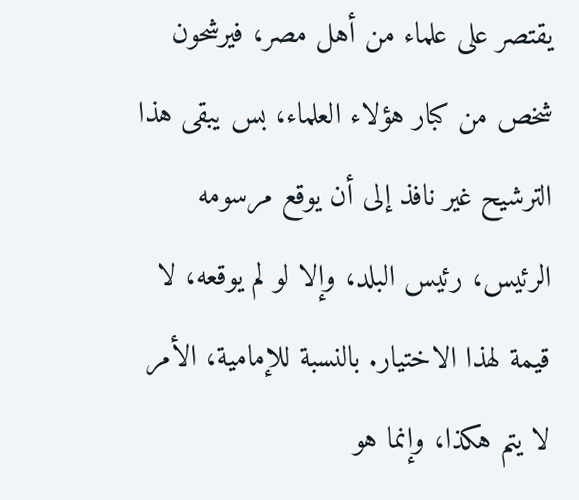يقتصر على علماء من أهل مصر، فيرشحون شخص من كبار هؤلاء العلماء، بس يبقى هذا الترشيح غير نافذ إلى أن يوقع مرسومه الرئيس، رئيس البلد، وإلا لو لم يوقعه، لا قيمة لهذا الاختيار. بالنسبة للإمامية، الأمر لا يتم هكذا، وإنما هو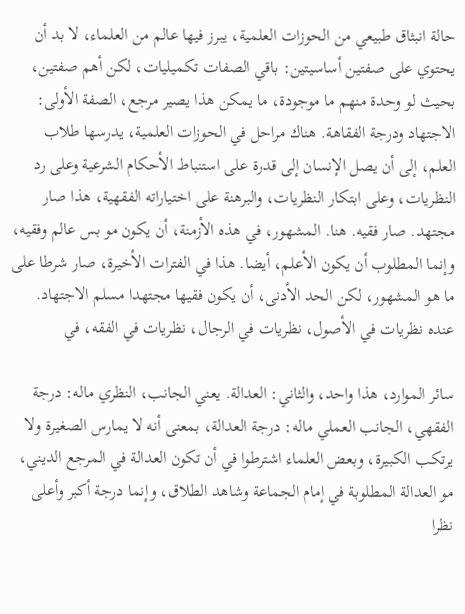حالة انبثاق طبيعي من الحوزات العلمية، يبرز فيها عالم من العلماء، لا بد أن يحتوي على صفتين أساسيتين: باقي الصفات تكميليات، لكن أهم صفتين، بحيث لو وحدة منهم ما موجودة، ما يمكن هذا يصير مرجع، الصفة الأولى: الاجتهاد ودرجة الفقاهة. هناك مراحل في الحوزات العلمية، يدرسها طلاب العلم، إلى أن يصل الإنسان إلى قدرة على استنباط الأحكام الشرعية وعلى رد النظريات، وعلى ابتكار النظريات، والبرهنة على اختياراته الفقهية، هذا صار مجتهد. صار فقيه. هنا. المشهور، في هذه الأزمنة، أن يكون مو بس عالم وفقيه، وإنما المطلوب أن يكون الأعلم، أيضا. هذا في الفترات الأخيرة، صار شرطا على ما هو المشهور، لكن الحد الأدنى، أن يكون فقيها مجتهدا مسلم الاجتهاد. عنده نظريات في الأصول، نظريات في الرجال، نظريات في الفقه، في

سائر الموارد، هذا واحد، والثاني: العدالة. يعني الجانب، النظري ماله: درجة الفقهي، الجانب العملي ماله: درجة العدالة، بمعنى أنه لا يمارس الصغيرة ولا يرتكب الكبيرة، وبعض العلماء اشترطوا في أن تكون العدالة في المرجع الديني، مو العدالة المطلوبة في إمام الجماعة وشاهد الطلاق، وإنما درجة أكبر وأعلى نظرا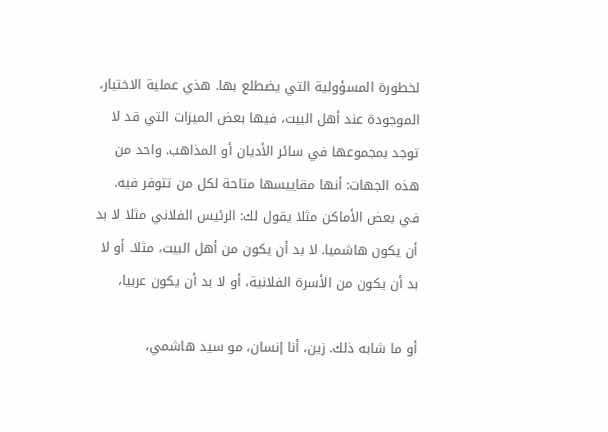لخطورة المسؤولية التي يضطلع بها. هذي عملية الاختيار، الموجودة عند أهل البيت، فيها بعض الميزات التي قد لا توجد بمجموعها في سائر الأديان أو المذاهب. واحد من هذه الجهات: أنها مقاييسها متاحة لكل من تتوفر فيه. في بعض الأماكن مثلا يقول لك: الرئيس الفلاني مثلا لا بد أن يكون هاشميا. لا بد أن يكون من أهل البيت، مثلا. أو لا بد أن يكون من الأسرة الفلانية، أو لا بد أن يكون عربيا،

أو ما شابه ذلك. زين، أنا إنسان، مو سيد هاشمي،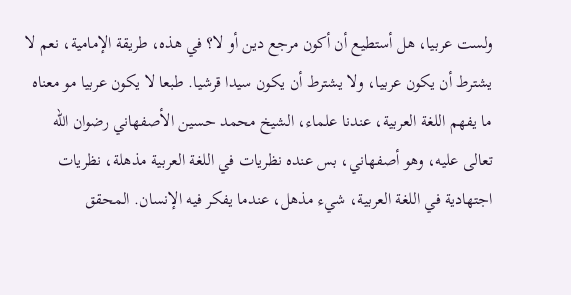ولست عربيا، هل أستطيع أن أكون مرجع دين أو لا؟ في هذه، طريقة الإمامية، نعم لا يشترط أن يكون عربيا، ولا يشترط أن يكون سيدا قرشيا. طبعا لا يكون عربيا مو معناه ما يفهم اللغة العربية، عندنا علماء، الشيخ محمد حسين الأصفهاني رضوان الله تعالى عليه، وهو أصفهاني، بس عنده نظريات في اللغة العربية مذهلة، نظريات اجتهادية في اللغة العربية، شيء مذهل، عندما يفكر فيه الإنسان. المحقق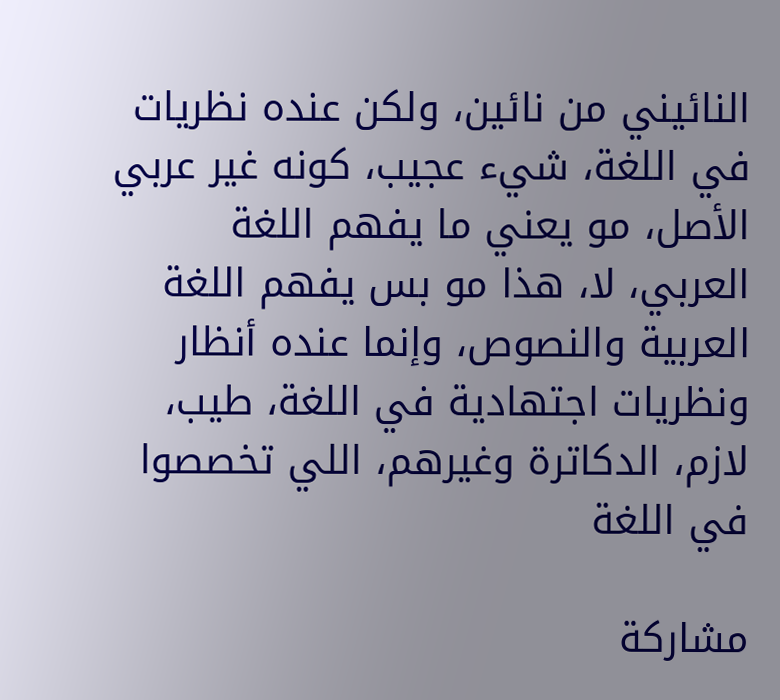النائيني من نائين، ولكن عنده نظريات في اللغة، شيء عجيب، كونه غير عربي الأصل، مو يعني ما يفهم اللغة العربي، لا، هذا مو بس يفهم اللغة العربية والنصوص، وإنما عنده أنظار ونظريات اجتهادية في اللغة، طيب، لازم، الدكاترة وغيرهم، اللي تخصصوا في اللغة

مشاركة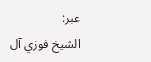عبر:
الشيخ فوزي آل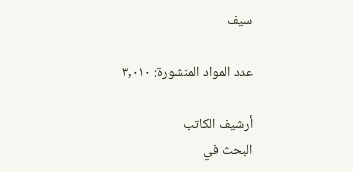سيف

عدد المواد المنشورة: ٣,٠١٠

أرشيف الكاتب
البحث في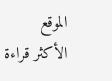الموقع
الأكثر قراءة